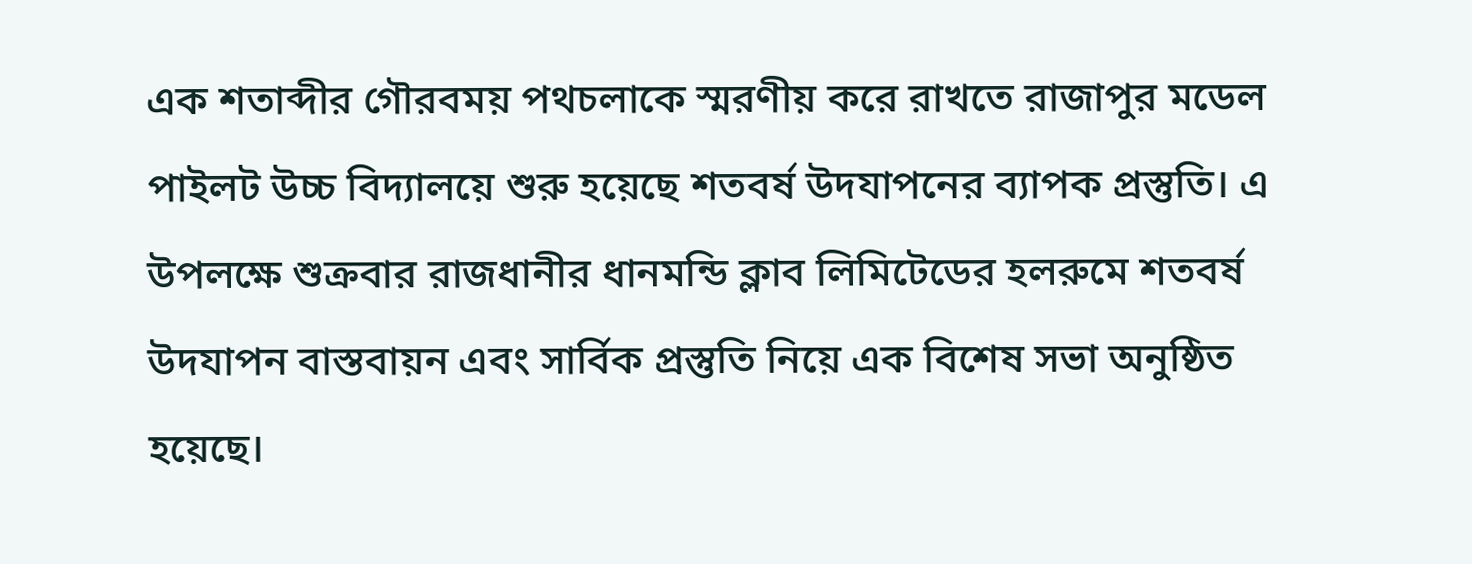এক শতাব্দীর গৌরবময় পথচলাকে স্মরণীয় করে রাখতে রাজাপুর মডেল পাইলট উচ্চ বিদ্যালয়ে শুরু হয়েছে শতবর্ষ উদযাপনের ব্যাপক প্রস্তুতি। এ উপলক্ষে শুক্রবার রাজধানীর ধানমন্ডি ক্লাব লিমিটেডের হলরুমে শতবর্ষ উদযাপন বাস্তবায়ন এবং সার্বিক প্রস্তুতি নিয়ে এক বিশেষ সভা অনুষ্ঠিত হয়েছে।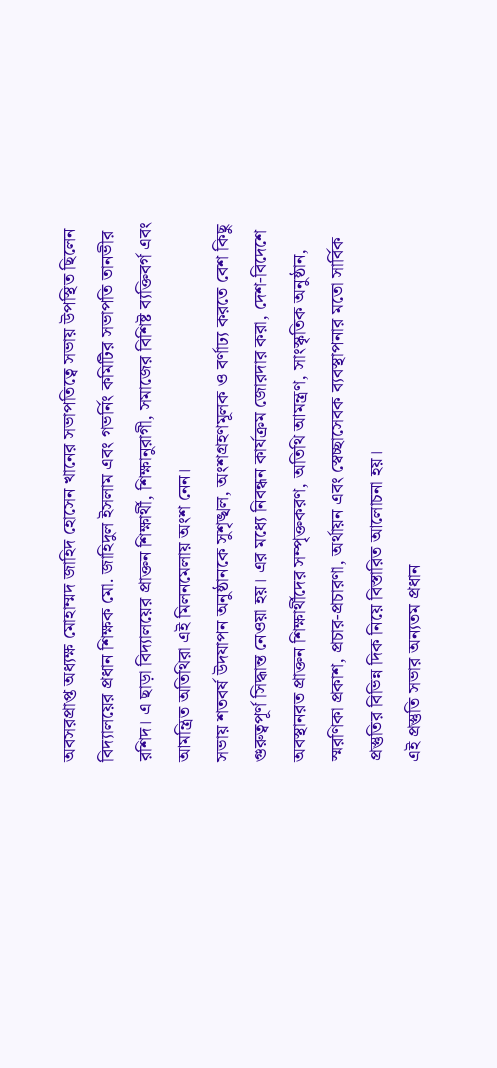অবসরপ্রাপ্ত অধ্যক্ষ মোহাম্মদ জাহিদ হোসেন খানের সভাপতিত্বে সভায় উপস্থিত ছিলেন বিদ্যালয়ের প্রধান শিক্ষক মো. জাহিদুল ইসলাম এবং গভর্নিং কমিটির সভাপতি তানভীর রশিদ। এ ছাড়া বিদ্যালয়ের প্রাক্তন শিক্ষার্থী, শিক্ষানুরাগী, সমাজের বিশিষ্ট ব্যক্তিবর্গ এবং আমন্ত্রিত অতিথিরা এই মিলনমেলায় অংশ নেন।
সভায় শতবর্ষ উদযাপন অনুষ্ঠানকে সুশৃঙ্খল, অংশগ্রহণমূলক ও বর্ণাঢ্য করতে বেশ কিছু গুরুত্বপূর্ণ সিদ্ধান্ত নেওয়া হয়। এর মধ্যে নিবন্ধন কার্যক্রম জোরদার করা, দেশ-বিদেশে অবস্থানরত প্রাক্তন শিক্ষার্থীদের সম্পৃক্তকরণ, অতিথি আমন্ত্রণ, সাংস্কৃতিক অনুষ্ঠান, স্মরণিকা প্রকাশ, প্রচার-প্রচারণা, অর্থায়ন এবং স্বেচ্ছাসেবক ব্যবস্থাপনার মতো সার্বিক প্রস্তুতির বিভিন্ন দিক নিয়ে বিস্তারিত আলোচনা হয়।
এই প্রস্তুতি সভার অন্যতম প্রধান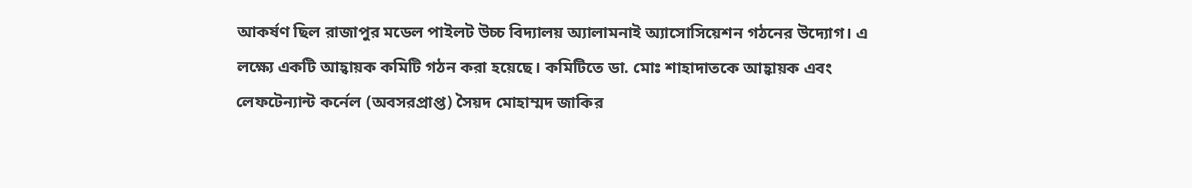আকর্ষণ ছিল রাজাপুর মডেল পাইলট উচ্চ বিদ্যালয় অ্যালামনাই অ্যাসোসিয়েশন গঠনের উদ্যোগ। এ লক্ষ্যে একটি আহ্বায়ক কমিটি গঠন করা হয়েছে। কমিটিতে ডা. মোঃ শাহাদাতকে আহ্বায়ক এবং লেফটেন্যান্ট কর্নেল (অবসরপ্রাপ্ত) সৈয়দ মোহাম্মদ জাকির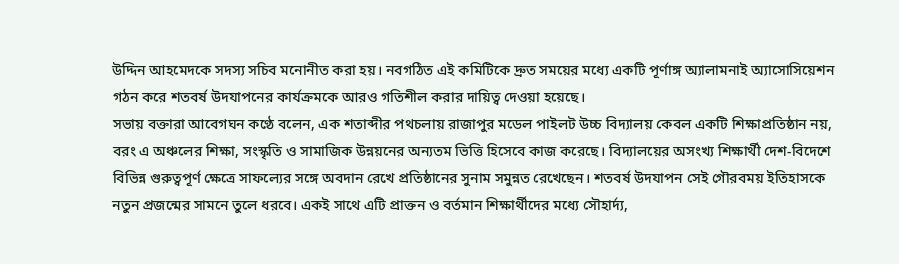উদ্দিন আহমেদকে সদস্য সচিব মনোনীত করা হয়। নবগঠিত এই কমিটিকে দ্রুত সময়ের মধ্যে একটি পূর্ণাঙ্গ অ্যালামনাই অ্যাসোসিয়েশন গঠন করে শতবর্ষ উদযাপনের কার্যক্রমকে আরও গতিশীল করার দায়িত্ব দেওয়া হয়েছে।
সভায় বক্তারা আবেগঘন কণ্ঠে বলেন, এক শতাব্দীর পথচলায় রাজাপুর মডেল পাইলট উচ্চ বিদ্যালয় কেবল একটি শিক্ষাপ্রতিষ্ঠান নয়, বরং এ অঞ্চলের শিক্ষা, সংস্কৃতি ও সামাজিক উন্নয়নের অন্যতম ভিত্তি হিসেবে কাজ করেছে। বিদ্যালয়ের অসংখ্য শিক্ষার্থী দেশ-বিদেশে বিভিন্ন গুরুত্বপূর্ণ ক্ষেত্রে সাফল্যের সঙ্গে অবদান রেখে প্রতিষ্ঠানের সুনাম সমুন্নত রেখেছেন। শতবর্ষ উদযাপন সেই গৌরবময় ইতিহাসকে নতুন প্রজন্মের সামনে তুলে ধরবে। একই সাথে এটি প্রাক্তন ও বর্তমান শিক্ষার্থীদের মধ্যে সৌহার্দ্য,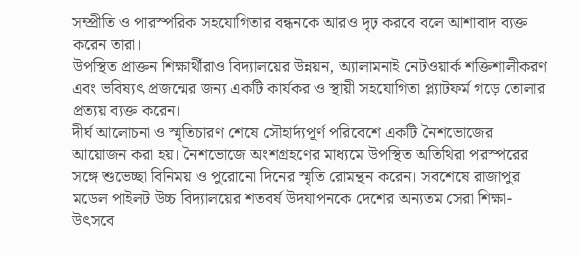সম্প্রীতি ও পারস্পরিক সহযোগিতার বন্ধনকে আরও দৃঢ় করবে বলে আশাবাদ ব্যক্ত করেন তারা।
উপস্থিত প্রাক্তন শিক্ষার্থীরাও বিদ্যালয়ের উন্নয়ন, অ্যালামনাই নেটওয়ার্ক শক্তিশালীকরণ এবং ভবিষ্যৎ প্রজন্মের জন্য একটি কার্যকর ও স্থায়ী সহযোগিতা প্ল্যাটফর্ম গড়ে তোলার প্রত্যয় ব্যক্ত করেন।
দীর্ঘ আলোচনা ও স্মৃতিচারণ শেষে সৌহার্দ্যপূর্ণ পরিবেশে একটি নৈশভোজের আয়োজন করা হয়। নৈশভোজে অংশগ্রহণের মাধ্যমে উপস্থিত অতিথিরা পরস্পরের সঙ্গে শুভেচ্ছা বিনিময় ও পুরোনো দিনের স্মৃতি রোমন্থন করেন। সবশেষে রাজাপুর মডেল পাইলট উচ্চ বিদ্যালয়ের শতবর্ষ উদযাপনকে দেশের অন্যতম সেরা শিক্ষা-উৎসবে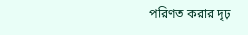পরিণত করার দৃঢ়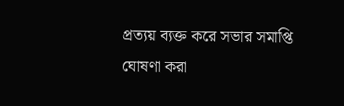প্রত্যয় ব্যক্ত করে সভার সমাপ্তি ঘোষণা করা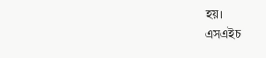হয়।
এসএইচ